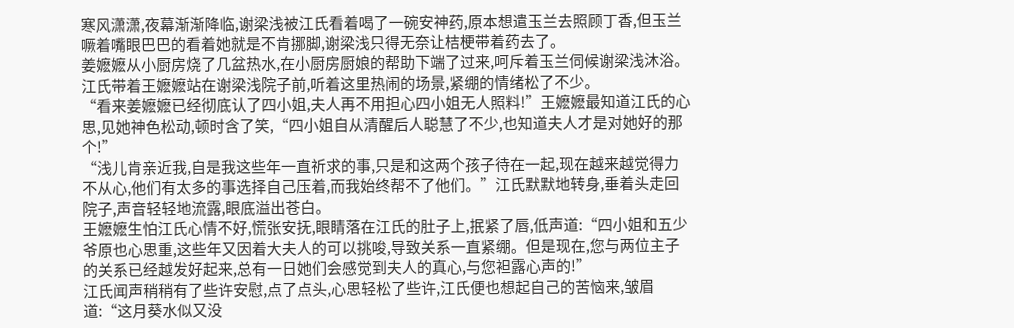寒风潇潇,夜幕渐渐降临,谢梁浅被江氏看着喝了一碗安神药,原本想遣玉兰去照顾丁香,但玉兰噘着嘴眼巴巴的看着她就是不肯挪脚,谢梁浅只得无奈让桔梗带着药去了。
姜嬷嬷从小厨房烧了几盆热水,在小厨房厨娘的帮助下端了过来,呵斥着玉兰伺候谢梁浅沐浴。
江氏带着王嬷嬷站在谢梁浅院子前,听着这里热闹的场景,紧绷的情绪松了不少。
“看来姜嬷嬷已经彻底认了四小姐,夫人再不用担心四小姐无人照料!”王嬷嬷最知道江氏的心思,见她神色松动,顿时含了笑,“四小姐自从清醒后人聪慧了不少,也知道夫人才是对她好的那个!”
“浅儿肯亲近我,自是我这些年一直祈求的事,只是和这两个孩子待在一起,现在越来越觉得力不从心,他们有太多的事选择自己压着,而我始终帮不了他们。”江氏默默地转身,垂着头走回院子,声音轻轻地流露,眼底溢出苍白。
王嬷嬷生怕江氏心情不好,慌张安抚,眼睛落在江氏的肚子上,抿紧了唇,低声道:“四小姐和五少爷原也心思重,这些年又因着大夫人的可以挑唆,导致关系一直紧绷。但是现在,您与两位主子的关系已经越发好起来,总有一日她们会感觉到夫人的真心,与您袒露心声的!”
江氏闻声稍稍有了些许安慰,点了点头,心思轻松了些许,江氏便也想起自己的苦恼来,皱眉道:“这月葵水似又没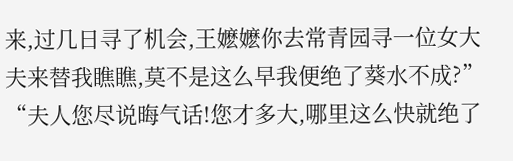来,过几日寻了机会,王嬷嬷你去常青园寻一位女大夫来替我瞧瞧,莫不是这么早我便绝了葵水不成?”
“夫人您尽说晦气话!您才多大,哪里这么快就绝了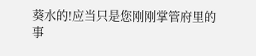葵水的!应当只是您刚刚掌管府里的事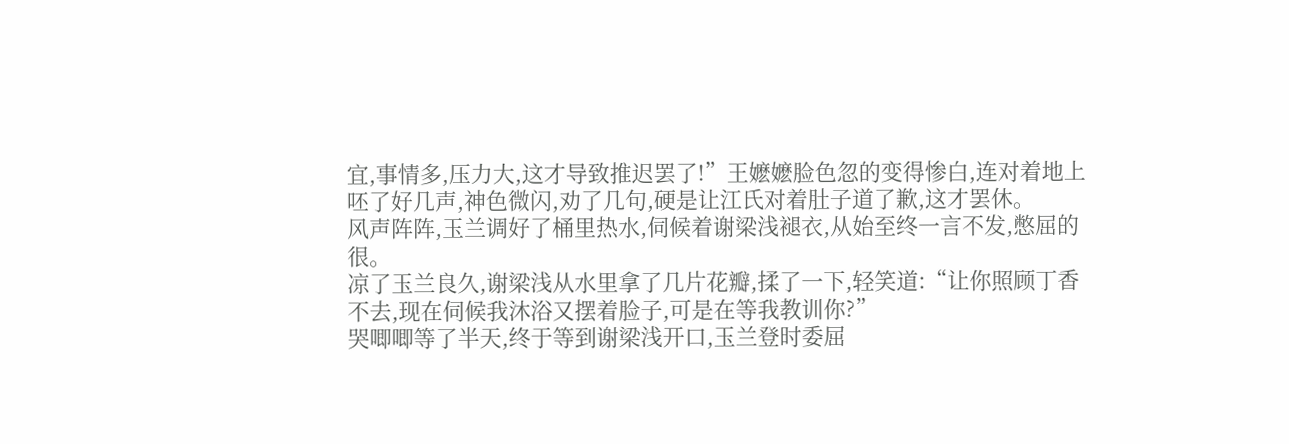宜,事情多,压力大,这才导致推迟罢了!”王嬷嬷脸色忽的变得惨白,连对着地上呸了好几声,神色微闪,劝了几句,硬是让江氏对着肚子道了歉,这才罢休。
风声阵阵,玉兰调好了桶里热水,伺候着谢梁浅褪衣,从始至终一言不发,憋屈的很。
凉了玉兰良久,谢梁浅从水里拿了几片花瓣,揉了一下,轻笑道:“让你照顾丁香不去,现在伺候我沐浴又摆着脸子,可是在等我教训你?”
哭唧唧等了半天,终于等到谢梁浅开口,玉兰登时委屈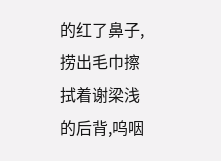的红了鼻子,捞出毛巾擦拭着谢梁浅的后背,呜咽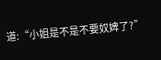道:“小姐是不是不要奴婢了?”